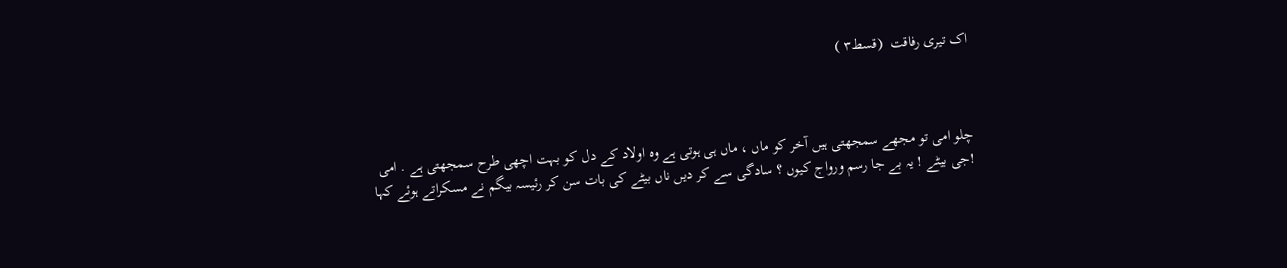اک تیری رفاقت  (قسط٣ )



چلو امی تو مجھے سمجھتی ہیں آخر کو ماں ، ماں ہی ہوتی ہے وہ اولاد کے دل کو بہت اچھی طرح سمجھتی ہے . امی !جی بیٹے ! یہ بے جا رسم ورواج کیوں ؟ سادگی سے کر دیں ناں بیٹے کی بات سن کر رئیسہ بیگم نے مسکراتے ہوئے کہا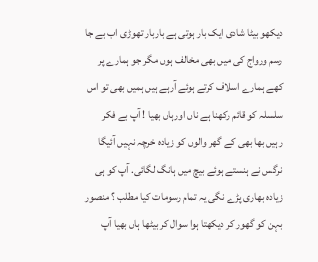دیکھو بیٹا شادی ایک بار ہوتی ہے باربار تھوڑی اب بے جا رسم ورواج کی میں بھی مخالف ہوں مگر جو ہمارے پر کھے ہمارے اسلاف کرتے ہوئے آرہے ہیں ہمیں بھی تو اس سلسلہ کو قائم رکھنا ہے ناں اورہاں بھیا ! آپ بے فکر رہیں بھا بھی کے گھر والوں کو زیاده خرچہ نہیں آئیگا نرگس نے ہنستے ہوئے بیچ میں ہانگ لگائی. آپ کو ہی زیادہ بھاری پڑے نگی یہ تمام رسومات کیا مطلب ؟ منصور بہن کو گھور کر دیکھتا ہوا سوال کر بیٹھا ہاں بھیا آپ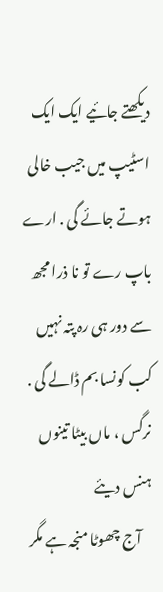دیکھتے جائیے ایک ایک اسٹیپ میں جيب خالی ہوتے جائے گی . ارے باپ رے تو نا ذرا مجھ سے دور ہی رہ پتہ نہیں کب کونسا بم ڈالے گی . نرگس ، ماں بیٹا تینوں ہنس دیئے
    آج چھوٹا منجہ ہے مگر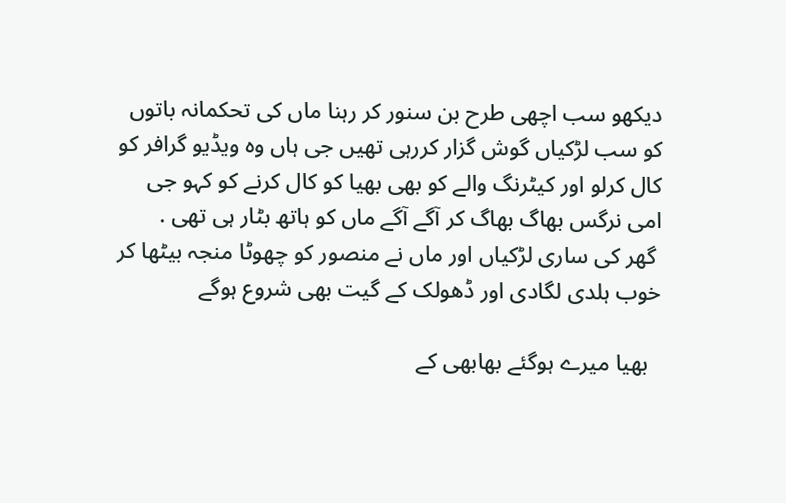دیکھو سب اچھی طرح بن سنور کر رہنا ماں کی تحکمانہ باتوں کو سب لڑکیاں گوش گزار کررہی تھیں جی ہاں وہ ویڈیو گرافر کو کال کرلو اور کیٹرنگ والے کو بھی بھیا کو کال کرنے کو کہو جی امی نرگس بھاگ بھاگ کر آگے آگے ماں کو ہاتھ بٹار ہی تھی .
 گھر کی ساری لڑکیاں اور ماں نے منصور کو چھوٹا منجہ بیٹھا کر خوب ہلدی لگادی اور ڈھولک کے گیت بھی شروع ہوگے

  بھیا میرے ہوگئے بھابھی کے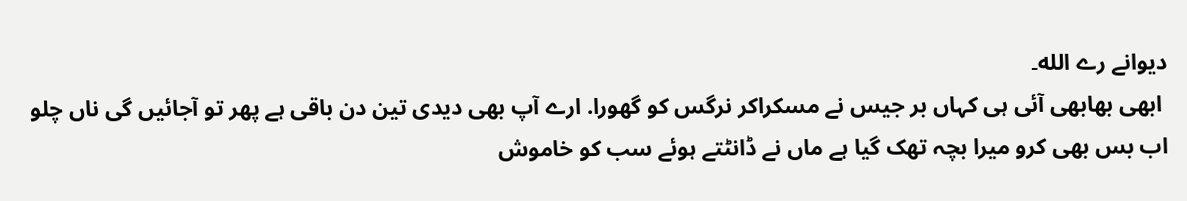دیوانے رے الله۔
 ابھی بھابھی آئی ہی کہاں بر جیس نے مسکراکر نرگس کو گھورا. ارے آپ بھی دیدی تین دن باقی ہے پھر تو آجائیں گی ناں چلو اب بس بھی کرو میرا بچہ تھک گیا ہے ماں نے ڈانٹتے ہوئے سب کو خاموش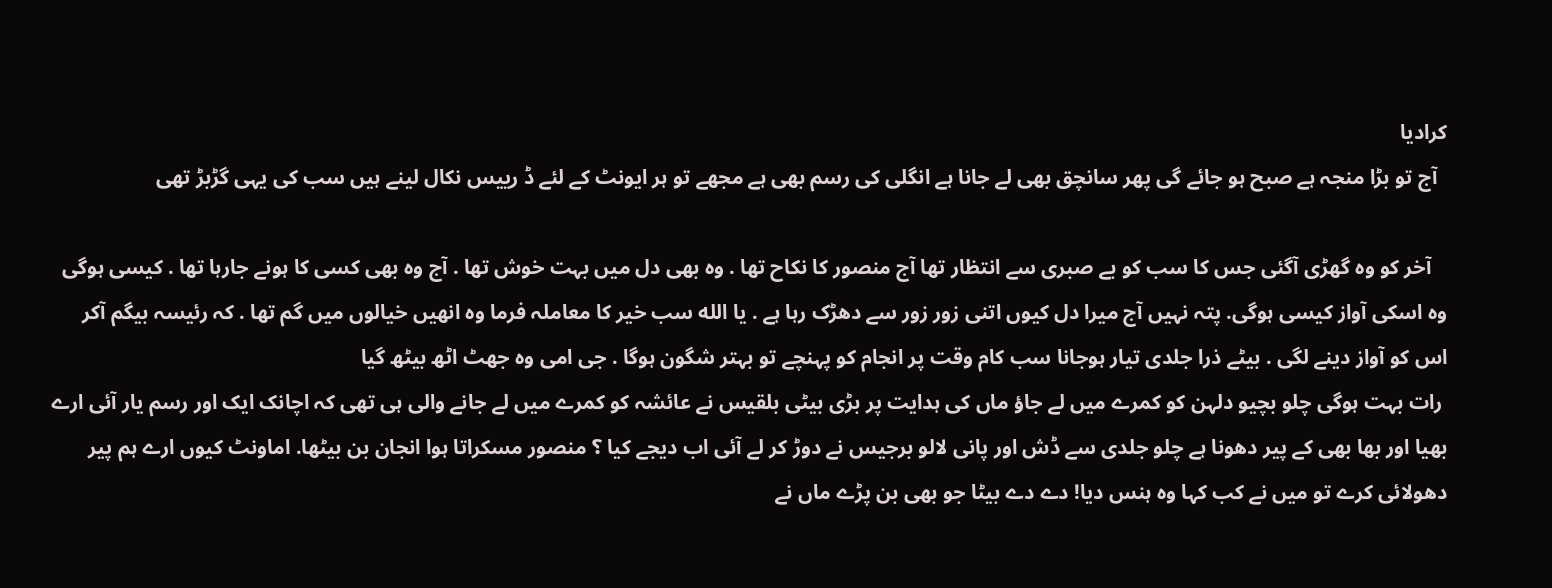کرادیا
  آج تو بڑا منجہ ہے صبح ہو جائے گی پھر سانچق بھی لے جانا ہے انگلی کی رسم بھی ہے مجھے تو ہر ایونٹ کے لئے ڈ رییس نکال لینے ہیں سب کی یہی گڑبڑ تھی

   آخر کو وہ گھڑی آگئی جس کا سب کو بے صبری سے انتظار تھا آج منصور کا نکاح تھا . وہ بھی دل میں بہت خوش تھا . آج وه بھی کسی کا ہونے جارہا تھا . کیسی ہوگی وہ اسکی آواز کیسی ہوگی. پتہ نہیں آج میرا دل کیوں اتنی زور زور سے دھڑک رہا ہے . يا الله سب خیر کا معاملہ فرما وہ انھیں خیالوں میں گم تھا . کہ رئیسہ بیگم آکر اس کو آواز دینے لگی . بیٹے ذرا جلدی تیار ہوجانا سب کام وقت پر انجام کو پہنچے تو بہتر شگون ہوگا . جی امی وه جھٹ اٹھ بیٹھ گیا
 رات بہت ہوگی چلو بچیو دلہن کو کمرے میں لے جاؤ ماں کی ہدایت پر بڑی بیٹی بلقیس نے عائشہ کو کمرے میں لے جانے والی ہی تھی کہ اچانک ایک اور رسم یار آئی ارے بھیا اور بھا بھی کے پیر دھونا ہے چلو جلدی سے ڈش اور پانی لالو برجیس نے دوڑ کر لے آئی اب دیجے کیا ؟ منصور مسکراتا ہوا انجان بن بیٹھا. اماونٹ کیوں ارے ہم پیر دھولائی کرے تو میں نے کب کہا وہ ہنس دیا! دے دے بیٹا جو بھی بن پڑے ماں نے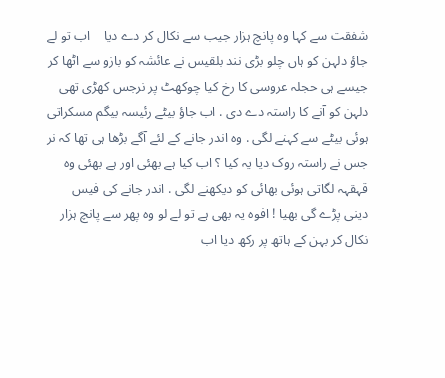شفقت سے کہا وہ پانچ ہزار جیب سے نکال کر دے دیا    اب تو لے جاؤ دلہن کو ہاں چلو بڑی نند بلقیس نے عائشہ کو بازو سے اٹھا کر جیسے ہی حجلہ عروسی کا رخ کیا چوکھٹ پر نرجس کھڑی تھی دلہن کو آنے کا راستہ دے دی . اب جاؤ بیٹے رئیسہ بیگم مسکراتی ہوئی بیٹے سے کہنے لگی . وہ اندر جانے کے لئے آگے بڑھا ہی تھا کہ نر جس نے راستہ روک دیا یہ کیا ؟ اب کیا ہے بھئی اور ہے بھئی وہ قہقہہ لگاتی ہوئی بھائی کو دیکھنے لگی . اندر جانے کی فیس دینی پڑے گی بھیا ! افوه یہ بھی ہے تو لے لو وہ پھر سے پانچ ہزار نکال کر بہن کے ہاتھ پر رکھ دیا اب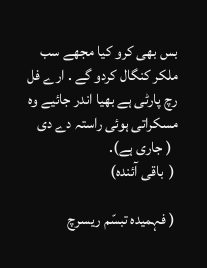بس بھی کرو کیا مجھے سب ملکر کنگال کردو گے . ارے فل رچ پارٹی ہے بھیا اندر جائیے وہ مسکراتی ہوئی راستہ دے دی
  ( جاری ہے).
 (  باقی آئندہ)

 ( فہمیدہ تبسّم ریسرچ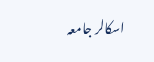اسکالر جامعہ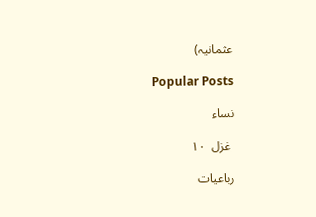عثمانیہ)

Popular Posts

نساء

 غزل  ١٠

رباعیات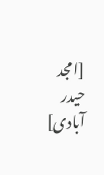[امجد حیدر آبادی]